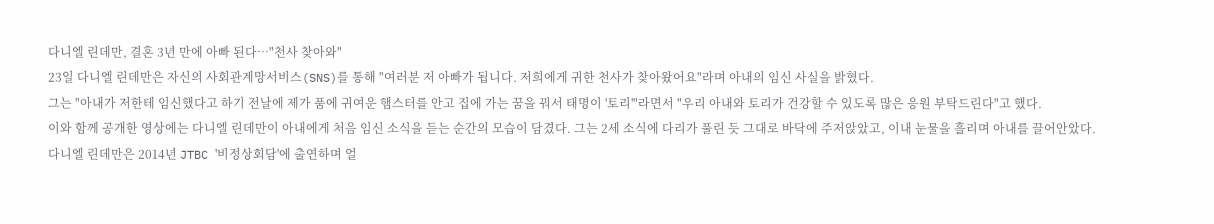다니엘 린데만, 결혼 3년 만에 아빠 된다…"천사 찾아와"
23일 다니엘 린데만은 자신의 사회관계망서비스(SNS)를 통해 "여러분 저 아빠가 됩니다. 저희에게 귀한 천사가 찾아왔어요"라며 아내의 임신 사실을 밝혔다.
그는 "아내가 저한테 임신했다고 하기 전날에 제가 품에 귀여운 햄스터를 안고 집에 가는 꿈을 꿔서 태명이 '토리'"라면서 "우리 아내와 토리가 건강할 수 있도록 많은 응원 부탁드린다"고 했다.
이와 함께 공개한 영상에는 다니엘 린데만이 아내에게 처음 임신 소식을 듣는 순간의 모습이 담겼다. 그는 2세 소식에 다리가 풀린 듯 그대로 바닥에 주저앉았고, 이내 눈물을 흘리며 아내를 끌어안았다.
다니엘 린데만은 2014년 JTBC '비정상회담'에 출연하며 얼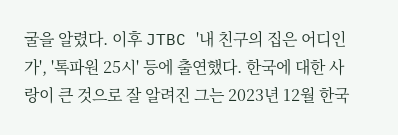굴을 알렸다. 이후 JTBC '내 친구의 집은 어디인가', '톡파원 25시' 등에 출연했다. 한국에 대한 사랑이 큰 것으로 잘 알려진 그는 2023년 12월 한국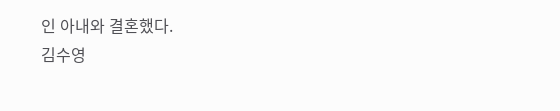인 아내와 결혼했다.
김수영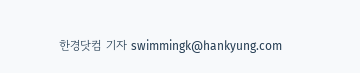한경닷컴 기자 swimmingk@hankyung.com